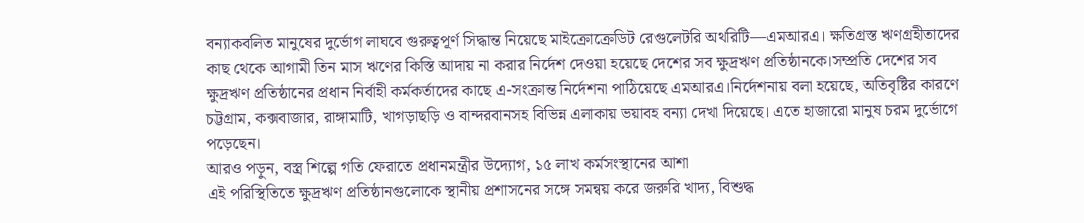বন্যাকবলিত মানুষের দুর্ভোগ লাঘবে গুরুত্বপূর্ণ সিদ্ধান্ত নিয়েছে মাইক্রোক্রেডিট রেগুলেটরি অথরিটি—এমআরএ। ক্ষতিগ্রস্ত ঋণগ্রহীতাদের কাছ থেকে আগামী তিন মাস ঋণের কিস্তি আদায় না করার নির্দেশ দেওয়া হয়েছে দেশের সব ক্ষুদ্রঋণ প্রতিষ্ঠানকে।সম্প্রতি দেশের সব ক্ষুদ্রঋণ প্রতিষ্ঠানের প্রধান নির্বাহী কর্মকর্তাদের কাছে এ-সংক্রান্ত নির্দেশনা পাঠিয়েছে এমআরএ।নির্দেশনায় বলা হয়েছে, অতিবৃষ্টির কারণে চট্টগ্রাম, কক্সবাজার, রাঙ্গামাটি, খাগড়াছড়ি ও বান্দরবানসহ বিভিন্ন এলাকায় ভয়াবহ বন্যা দেখা দিয়েছে। এতে হাজারো মানুষ চরম দুর্ভোগে পড়েছেন।
আরও পড়ুন, বস্ত্র শিল্পে গতি ফেরাতে প্রধানমন্ত্রীর উদ্যোগ, ১৫ লাখ কর্মসংস্থানের আশা
এই পরিস্থিতিতে ক্ষুদ্রঋণ প্রতিষ্ঠানগুলোকে স্থানীয় প্রশাসনের সঙ্গে সমন্বয় করে জরুরি খাদ্য, বিশুদ্ধ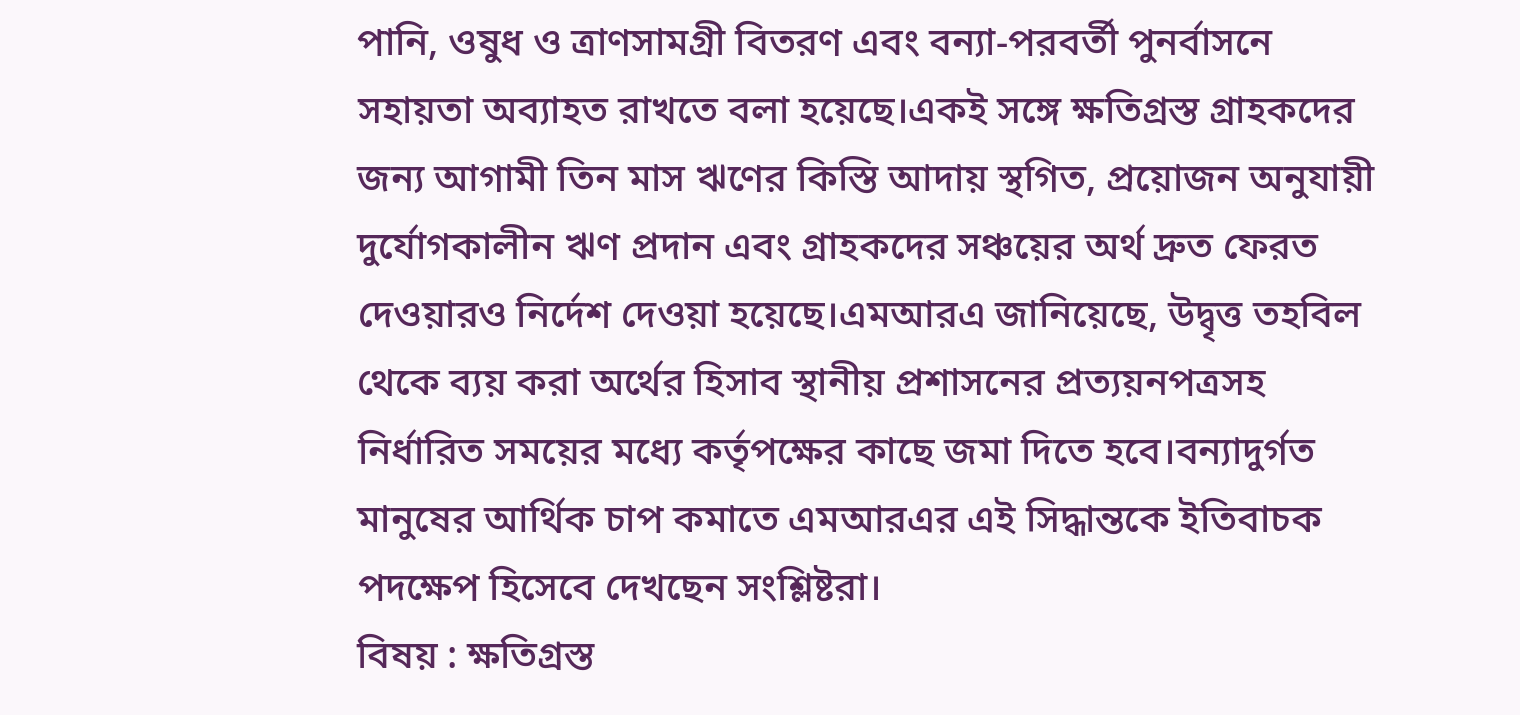পানি, ওষুধ ও ত্রাণসামগ্রী বিতরণ এবং বন্যা-পরবর্তী পুনর্বাসনে সহায়তা অব্যাহত রাখতে বলা হয়েছে।একই সঙ্গে ক্ষতিগ্রস্ত গ্রাহকদের জন্য আগামী তিন মাস ঋণের কিস্তি আদায় স্থগিত, প্রয়োজন অনুযায়ী দুর্যোগকালীন ঋণ প্রদান এবং গ্রাহকদের সঞ্চয়ের অর্থ দ্রুত ফেরত দেওয়ারও নির্দেশ দেওয়া হয়েছে।এমআরএ জানিয়েছে, উদ্বৃত্ত তহবিল থেকে ব্যয় করা অর্থের হিসাব স্থানীয় প্রশাসনের প্রত্যয়নপত্রসহ নির্ধারিত সময়ের মধ্যে কর্তৃপক্ষের কাছে জমা দিতে হবে।বন্যাদুর্গত মানুষের আর্থিক চাপ কমাতে এমআরএর এই সিদ্ধান্তকে ইতিবাচক পদক্ষেপ হিসেবে দেখছেন সংশ্লিষ্টরা।
বিষয় : ক্ষতিগ্রস্ত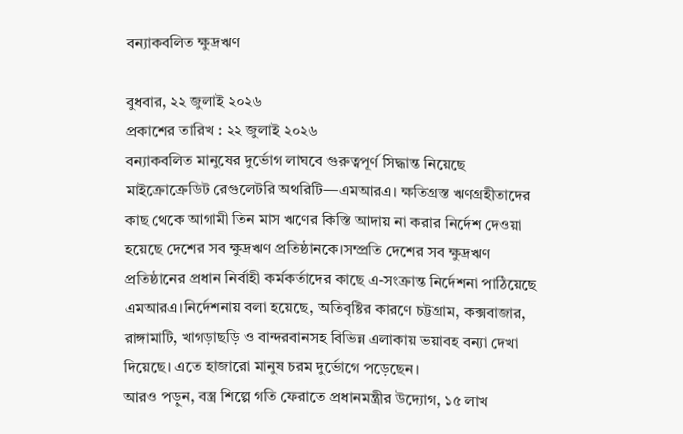বন্যাকবলিত ক্ষুদ্রঋণ

বুধবার, ২২ জুলাই ২০২৬
প্রকাশের তারিখ : ২২ জুলাই ২০২৬
বন্যাকবলিত মানুষের দুর্ভোগ লাঘবে গুরুত্বপূর্ণ সিদ্ধান্ত নিয়েছে মাইক্রোক্রেডিট রেগুলেটরি অথরিটি—এমআরএ। ক্ষতিগ্রস্ত ঋণগ্রহীতাদের কাছ থেকে আগামী তিন মাস ঋণের কিস্তি আদায় না করার নির্দেশ দেওয়া হয়েছে দেশের সব ক্ষুদ্রঋণ প্রতিষ্ঠানকে।সম্প্রতি দেশের সব ক্ষুদ্রঋণ প্রতিষ্ঠানের প্রধান নির্বাহী কর্মকর্তাদের কাছে এ-সংক্রান্ত নির্দেশনা পাঠিয়েছে এমআরএ।নির্দেশনায় বলা হয়েছে, অতিবৃষ্টির কারণে চট্টগ্রাম, কক্সবাজার, রাঙ্গামাটি, খাগড়াছড়ি ও বান্দরবানসহ বিভিন্ন এলাকায় ভয়াবহ বন্যা দেখা দিয়েছে। এতে হাজারো মানুষ চরম দুর্ভোগে পড়েছেন।
আরও পড়ুন, বস্ত্র শিল্পে গতি ফেরাতে প্রধানমন্ত্রীর উদ্যোগ, ১৫ লাখ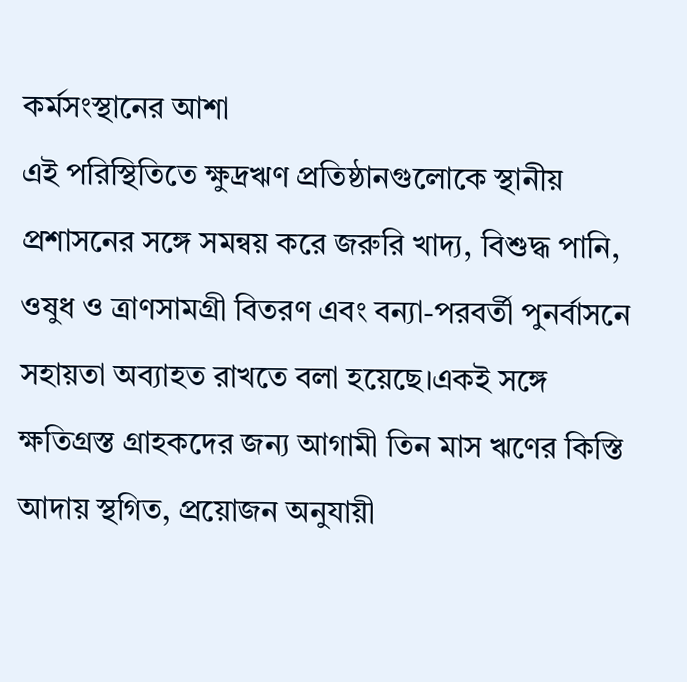কর্মসংস্থানের আশা
এই পরিস্থিতিতে ক্ষুদ্রঋণ প্রতিষ্ঠানগুলোকে স্থানীয় প্রশাসনের সঙ্গে সমন্বয় করে জরুরি খাদ্য, বিশুদ্ধ পানি, ওষুধ ও ত্রাণসামগ্রী বিতরণ এবং বন্যা-পরবর্তী পুনর্বাসনে সহায়তা অব্যাহত রাখতে বলা হয়েছে।একই সঙ্গে ক্ষতিগ্রস্ত গ্রাহকদের জন্য আগামী তিন মাস ঋণের কিস্তি আদায় স্থগিত, প্রয়োজন অনুযায়ী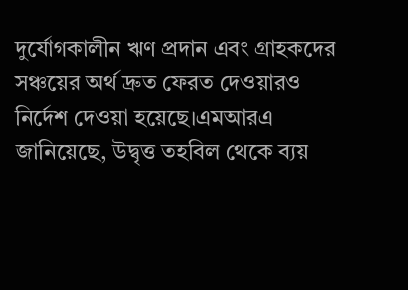দুর্যোগকালীন ঋণ প্রদান এবং গ্রাহকদের সঞ্চয়ের অর্থ দ্রুত ফেরত দেওয়ারও নির্দেশ দেওয়া হয়েছে।এমআরএ জানিয়েছে, উদ্বৃত্ত তহবিল থেকে ব্যয়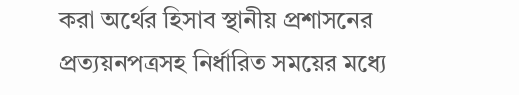করা অর্থের হিসাব স্থানীয় প্রশাসনের প্রত্যয়নপত্রসহ নির্ধারিত সময়ের মধ্যে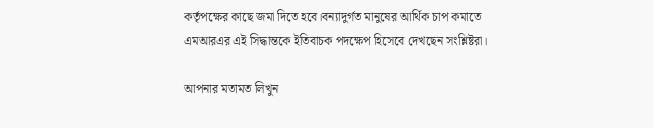কর্তৃপক্ষের কাছে জমা দিতে হবে।বন্যাদুর্গত মানুষের আর্থিক চাপ কমাতে এমআরএর এই সিদ্ধান্তকে ইতিবাচক পদক্ষেপ হিসেবে দেখছেন সংশ্লিষ্টরা।

আপনার মতামত লিখুন